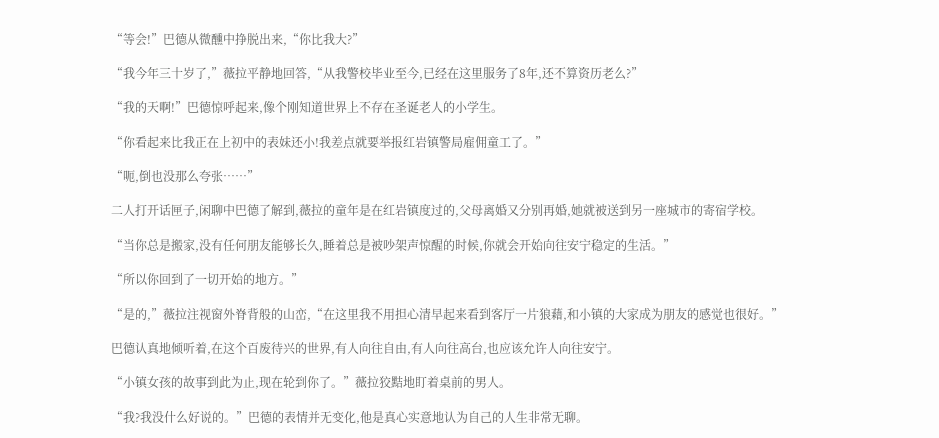“等会!”巴德从微醺中挣脱出来,“你比我大?”

“我今年三十岁了,”薇拉平静地回答,“从我警校毕业至今,已经在这里服务了8年,还不算资历老么?”

“我的天啊!”巴德惊呼起来,像个刚知道世界上不存在圣诞老人的小学生。

“你看起来比我正在上初中的表妹还小!我差点就要举报红岩镇警局雇佣童工了。”

“呃,倒也没那么夸张……”

二人打开话匣子,闲聊中巴德了解到,薇拉的童年是在红岩镇度过的,父母离婚又分别再婚,她就被送到另一座城市的寄宿学校。

“当你总是搬家,没有任何朋友能够长久,睡着总是被吵架声惊醒的时候,你就会开始向往安宁稳定的生活。”

“所以你回到了一切开始的地方。”

“是的,”薇拉注视窗外脊背般的山峦,“在这里我不用担心清早起来看到客厅一片狼藉,和小镇的大家成为朋友的感觉也很好。”

巴德认真地倾听着,在这个百废待兴的世界,有人向往自由,有人向往高台,也应该允许人向往安宁。

“小镇女孩的故事到此为止,现在轮到你了。”薇拉狡黠地盯着桌前的男人。

“我?我没什么好说的。”巴德的表情并无变化,他是真心实意地认为自己的人生非常无聊。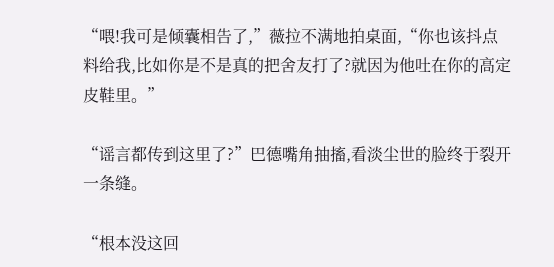“喂!我可是倾囊相告了,”薇拉不满地拍桌面,“你也该抖点料给我,比如你是不是真的把舍友打了?就因为他吐在你的高定皮鞋里。”

“谣言都传到这里了?”巴德嘴角抽搐,看淡尘世的脸终于裂开一条缝。

“根本没这回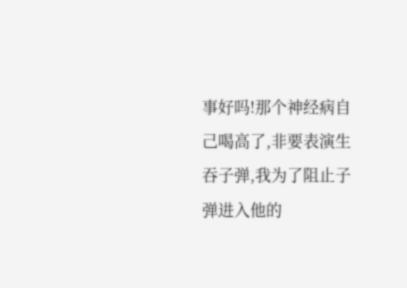事好吗!那个神经病自己喝高了,非要表演生吞子弹,我为了阻止子弹进入他的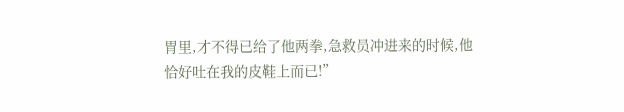胃里,才不得已给了他两拳,急救员冲进来的时候,他恰好吐在我的皮鞋上而已!”